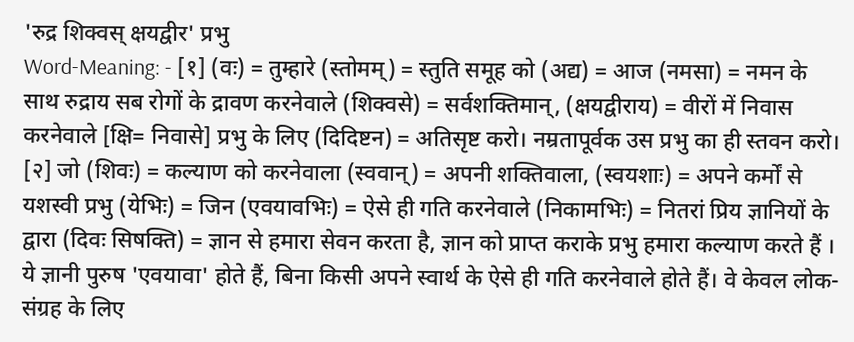'रुद्र शिक्वस् क्षयद्वीर' प्रभु
Word-Meaning: - [१] (वः) = तुम्हारे (स्तोमम्) = स्तुति समूह को (अद्य) = आज (नमसा) = नमन के साथ रुद्राय सब रोगों के द्रावण करनेवाले (शिक्वसे) = सर्वशक्तिमान्, (क्षयद्वीराय) = वीरों में निवास करनेवाले [क्षि= निवासे] प्रभु के लिए (दिदिष्टन) = अतिसृष्ट करो। नम्रतापूर्वक उस प्रभु का ही स्तवन करो। [२] जो (शिवः) = कल्याण को करनेवाला (स्ववान्) = अपनी शक्तिवाला, (स्वयशाः) = अपने कर्मों से यशस्वी प्रभु (येभिः) = जिन (एवयावभिः) = ऐसे ही गति करनेवाले (निकामभिः) = नितरां प्रिय ज्ञानियों के द्वारा (दिवः सिषक्ति) = ज्ञान से हमारा सेवन करता है, ज्ञान को प्राप्त कराके प्रभु हमारा कल्याण करते हैं । ये ज्ञानी पुरुष 'एवयावा' होते हैं, बिना किसी अपने स्वार्थ के ऐसे ही गति करनेवाले होते हैं। वे केवल लोक-संग्रह के लिए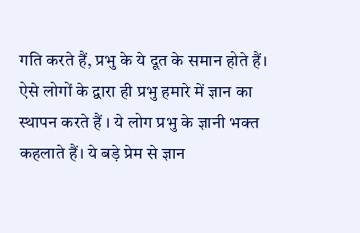गति करते हैं, प्रभु के ये दूत के समान होते हैं। ऐसे लोगों के द्वारा ही प्रभु हमारे में ज्ञान का स्थापन करते हैं । ये लोग प्रभु के ज्ञानी भक्त कहलाते हैं। ये बड़े प्रेम से ज्ञान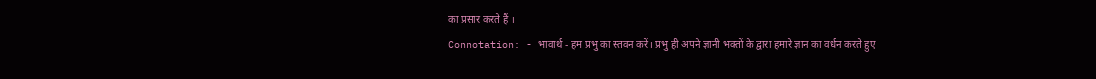का प्रसार करते हैं ।
Connotation: - भावार्थ - हम प्रभु का स्तवन करें। प्रभु ही अपने ज्ञानी भक्तों के द्वारा हमारे ज्ञान का वर्धन करते हुए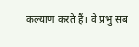कल्याण करते हैं। वे प्रभु सब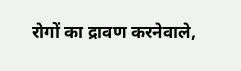रोगों का द्रावण करनेवाले,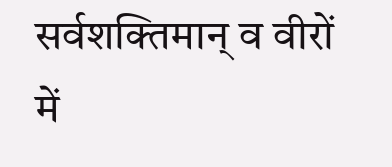सर्वशक्तिमान् व वीरों में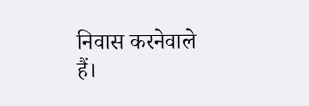निवास करनेवाले हैं।